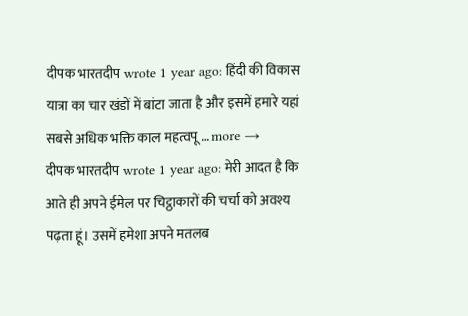दीपक भारतदीप wrote 1 year ago: हिंदी की विकास यात्रा का चार खंडों में बांटा जाता है और इसमें हमारे यहां सबसे अधिक भक्ति काल महत्वपू … more →
दीपक भारतदीप wrote 1 year ago: मेरी आदत है कि आते ही अपने ईमेल पर चिट्ठाकारों की चर्चा को अवश्य पढ़ता हूं। उसमें हमेशा अपने मतलब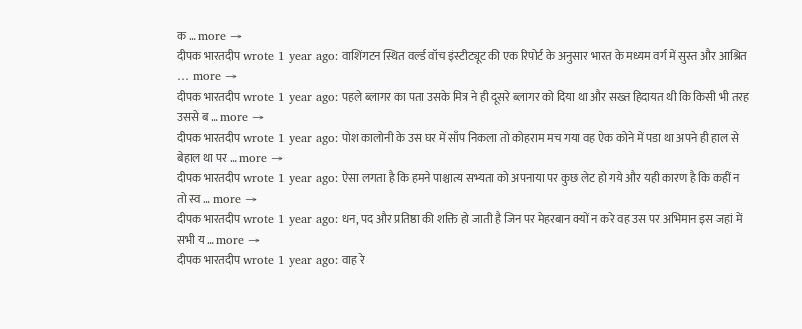क … more →
दीपक भारतदीप wrote 1 year ago: वाशिंगटन स्थित वर्ल्ड वॉच इंस्टीट्यूट की एक रिपोर्ट के अनुसार भारत के मध्यम वर्ग में सुस्त और आश्रित … more →
दीपक भारतदीप wrote 1 year ago: पहले ब्लागर का पता उसके मित्र ने ही दूसरे ब्लागर को दिया था और सख्त हिदायत थी कि किसी भी तरह उससे ब … more →
दीपक भारतदीप wrote 1 year ago: पोश कालोनी के उस घर में साँप निकला तो कोहराम मच गया वह ऐक कोने में पडा था अपने ही हाल से बेहाल था पर … more →
दीपक भारतदीप wrote 1 year ago: ऐसा लगता है कि हमने पाश्चात्य सभ्यता को अपनाया पर कुछ लेट हो गये और यही कारण है कि कहीं न तो स्व … more →
दीपक भारतदीप wrote 1 year ago: धन, पद और प्रतिष्ठा की शक्ति हो जाती है जिन पर मेहरबान क्यों न करे वह उस पर अभिमान इस जहां में सभी य … more →
दीपक भारतदीप wrote 1 year ago: वाह रे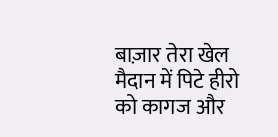बाज़ार तेरा खेल मैदान में पिटे हीरो को कागज और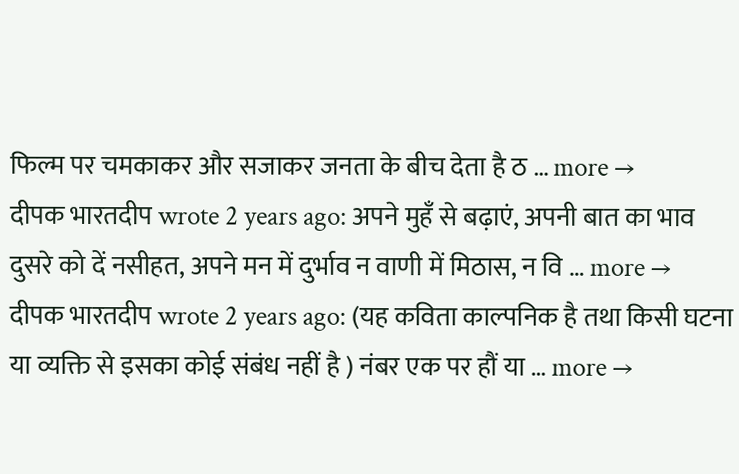फिल्म पर चमकाकर और सजाकर जनता के बीच देता है ठ … more →
दीपक भारतदीप wrote 2 years ago: अपने मुहँ से बढ़ाएं, अपनी बात का भाव दुसरे को दें नसीहत, अपने मन में दुर्भाव न वाणी में मिठास, न वि … more →
दीपक भारतदीप wrote 2 years ago: (यह कविता काल्पनिक है तथा किसी घटना या व्यक्ति से इसका कोई संबंध नहीं है ) नंबर एक पर हौं या … more →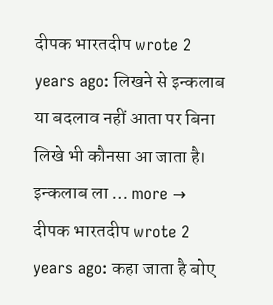दीपक भारतदीप wrote 2 years ago: लिखने से इन्कलाब या बदलाव नहीं आता पर बिना लिखे भी कौनसा आ जाता है। इन्कलाब ला … more →
दीपक भारतदीप wrote 2 years ago: कहा जाता है बोए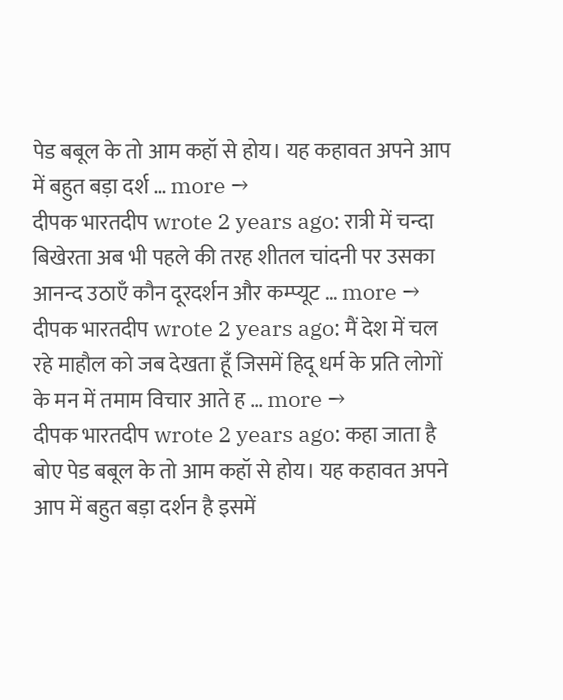पेड बबूल के तो आम कहॉ से होय। यह कहावत अपने आप में बहुत बड़ा दर्श … more →
दीपक भारतदीप wrote 2 years ago: रात्री में चन्दा बिखेरता अब भी पहले की तरह शीतल चांदनी पर उसका आनन्द उठाएँ कौन दूरदर्शन और कम्प्यूट … more →
दीपक भारतदीप wrote 2 years ago: मैं देश में चल रहे माहौल को जब देखता हूँ जिसमें हिदू धर्म के प्रति लोगों के मन में तमाम विचार आते ह … more →
दीपक भारतदीप wrote 2 years ago: कहा जाता है बोए पेड बबूल के तो आम कहॉ से होय। यह कहावत अपने आप में बहुत बड़ा दर्शन है इसमें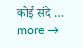कोई संदे … more →